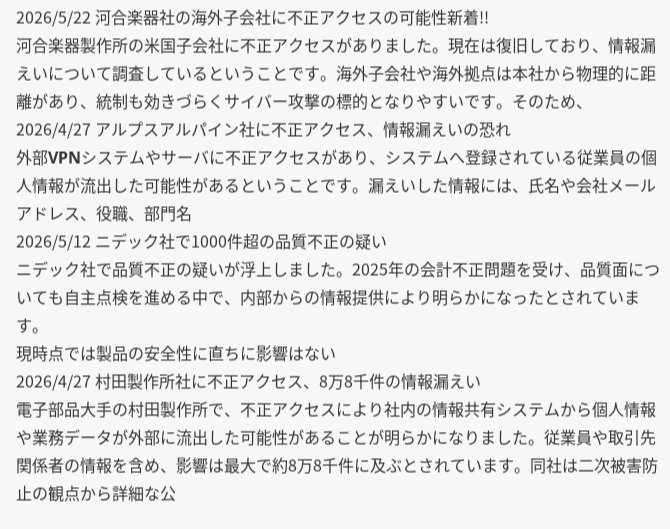2026/5/22 河合楽器社の海外子会社に不正アクセスの可能性新着!!
河合楽器製作所の米国子会社に不正アクセスがありました。現在は復旧しており、情報漏えいについて調査しているということです。海外子会社や海外拠点は本社から物理的に距離があり、統制も効きづらくサイバー攻撃の標的となりやすいです。そのため、
2026/4/27 アルプスアルパイン社に不正アクセス、情報漏えいの恐れ
外部VPNシステムやサーバに不正アクセスがあり、システムへ登録されている従業員の個人情報が流出した可能性があるということです。漏えいした情報には、氏名や会社メールアドレス、役職、部門名
2026/5/12 ニデック社で1000件超の品質不正の疑い
ニデック社で品質不正の疑いが浮上しました。2025年の会計不正問題を受け、品質面についても自主点検を進める中で、内部からの情報提供により明らかになったとされています。
現時点では製品の安全性に直ちに影響はない
2026/4/27 村田製作所社に不正アクセス、8万8千件の情報漏えい
電子部品大手の村田製作所で、不正アクセスにより社内の情報共有システムから個人情報や業務データが外部に流出した可能性があることが明らかになりました。従業員や取引先関係者の情報を含め、影響は最大で約8万8千件に及ぶとされています。同社は二次被害防止の観点から詳細な公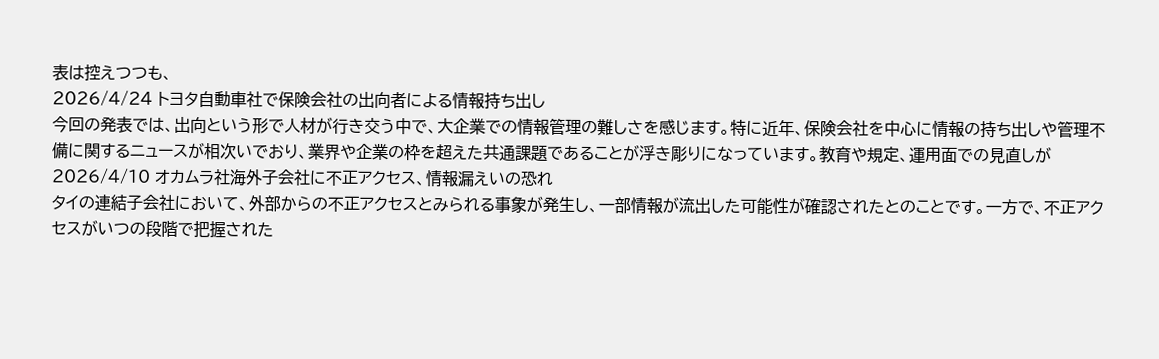表は控えつつも、
2026/4/24 トヨタ自動車社で保険会社の出向者による情報持ち出し
今回の発表では、出向という形で人材が行き交う中で、大企業での情報管理の難しさを感じます。特に近年、保険会社を中心に情報の持ち出しや管理不備に関するニュースが相次いでおり、業界や企業の枠を超えた共通課題であることが浮き彫りになっています。教育や規定、運用面での見直しが
2026/4/10 オカムラ社海外子会社に不正アクセス、情報漏えいの恐れ
タイの連結子会社において、外部からの不正アクセスとみられる事象が発生し、一部情報が流出した可能性が確認されたとのことです。一方で、不正アクセスがいつの段階で把握された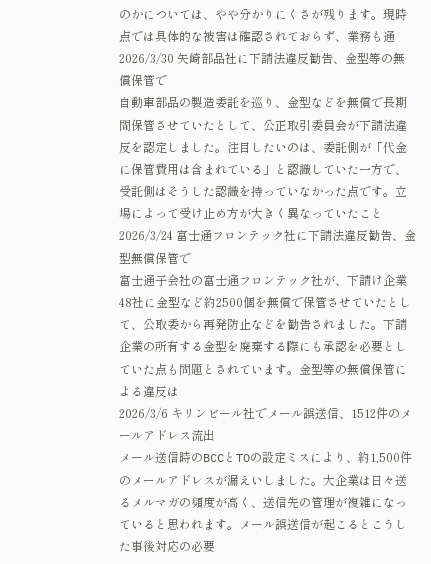のかについては、やや分かりにくさが残ります。現時点では具体的な被害は確認されておらず、業務も通
2026/3/30 矢崎部品社に下請法違反勧告、金型等の無償保管で
自動車部品の製造委託を巡り、金型などを無償で長期間保管させていたとして、公正取引委員会が下請法違反を認定しました。注目したいのは、委託側が「代金に保管費用は含まれている」と認識していた一方で、受託側はそうした認識を持っていなかった点です。立場によって受け止め方が大きく異なっていたこと
2026/3/24 富士通フロンテック社に下請法違反勧告、金型無償保管で
富士通子会社の富士通フロンテック社が、下請け企業48社に金型など約2500個を無償で保管させていたとして、公取委から再発防止などを勧告されました。下請企業の所有する金型を廃棄する際にも承認を必要としていた点も問題とされています。金型等の無償保管による違反は
2026/3/6 キリンビール社でメール誤送信、1512件のメールアドレス流出
メール送信時のBCCとTOの設定ミスにより、約1,500件のメールアドレスが漏えいしました。大企業は日々送るメルマガの頻度が高く、送信先の管理が複雑になっていると思われます。メール誤送信が起こるとこうした事後対応の必要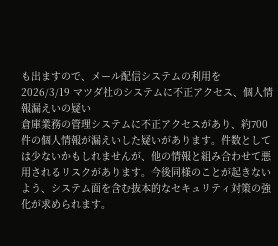も出ますので、メール配信システムの利用を
2026/3/19 マツダ社のシステムに不正アクセス、個人情報漏えいの疑い
倉庫業務の管理システムに不正アクセスがあり、約700件の個人情報が漏えいした疑いがあります。件数としては少ないかもしれませんが、他の情報と組み合わせて悪用されるリスクがあります。今後同様のことが起きないよう、システム面を含む抜本的なセキュリティ対策の強化が求められます。